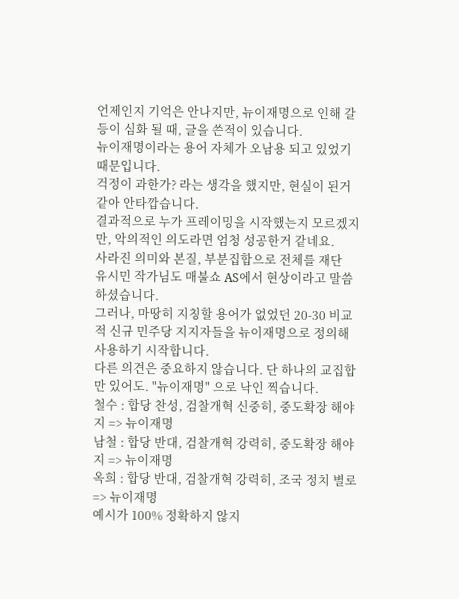언제인지 기억은 안나지만, 뉴이재명으로 인해 갈등이 심화 될 때, 글을 쓴적이 있습니다.
뉴이재명이라는 용어 자체가 오남용 되고 있었기 때문입니다.
걱정이 과한가? 라는 생각을 했지만, 현실이 된거 같아 안타깝습니다.
결과적으로 누가 프레이밍을 시작했는지 모르겠지만, 악의적인 의도라면 엄청 성공한거 같네요.
사라진 의미와 본질, 부분집합으로 전체를 재단
유시민 작가님도 매불쇼 AS에서 현상이라고 말씀하셨습니다.
그러나, 마땅히 지칭할 용어가 없었던 20-30 비교적 신규 민주당 지지자들을 뉴이재명으로 정의해 사용하기 시작합니다.
다른 의견은 중요하지 않습니다. 단 하나의 교집합만 있어도. "뉴이재명" 으로 낙인 찍습니다.
철수 : 합당 찬성, 검찰개혁 신중히, 중도확장 해야지 => 뉴이재명
남철 : 합당 반대, 검찰개혁 강력히, 중도확장 해야지 => 뉴이재명
옥희 : 합당 반대, 검찰개혁 강력히, 조국 정치 별로 => 뉴이재명
예시가 100% 정확하지 않지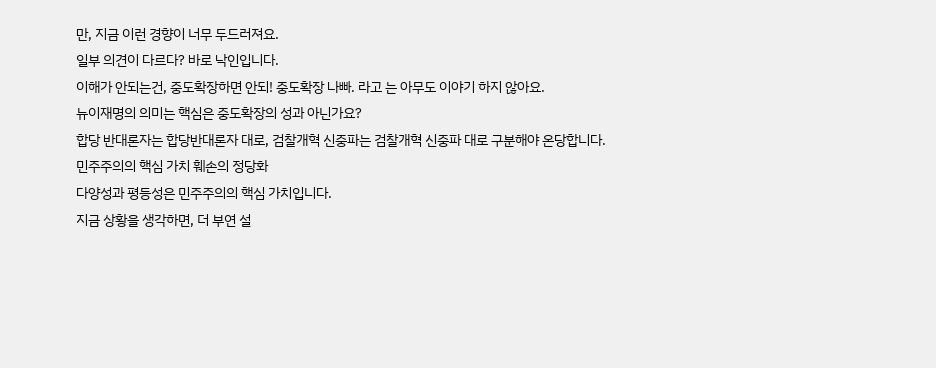만, 지금 이런 경향이 너무 두드러져요.
일부 의견이 다르다? 바로 낙인입니다.
이해가 안되는건, 중도확장하면 안되! 중도확장 나빠. 라고 는 아무도 이야기 하지 않아요.
뉴이재명의 의미는 핵심은 중도확장의 성과 아닌가요?
합당 반대론자는 합당반대론자 대로, 검찰개혁 신중파는 검찰개혁 신중파 대로 구분해야 온당합니다.
민주주의의 핵심 가치 훼손의 정당화
다양성과 평등성은 민주주의의 핵심 가치입니다.
지금 상황을 생각하면, 더 부연 설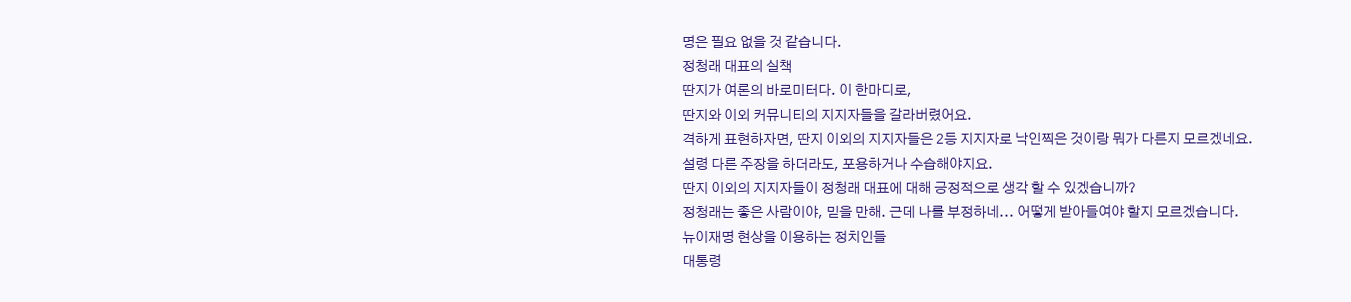명은 필요 없을 것 같습니다.
정청래 대표의 실책
딴지가 여론의 바로미터다. 이 한마디로,
딴지와 이외 커뮤니티의 지지자들을 갈라버렸어요.
격하게 표현하자면, 딴지 이외의 지지자들은 2등 지지자로 낙인찍은 것이랑 뭐가 다른지 모르겠네요.
설령 다른 주장을 하더라도, 포용하거나 수습해야지요.
딴지 이외의 지지자들이 정청래 대표에 대해 긍정적으로 생각 할 수 있겠습니까?
정청래는 좋은 사람이야, 믿을 만해. 근데 나를 부정하네... 어떻게 받아들여야 할지 모르겠습니다.
뉴이재명 현상을 이용하는 정치인들
대통령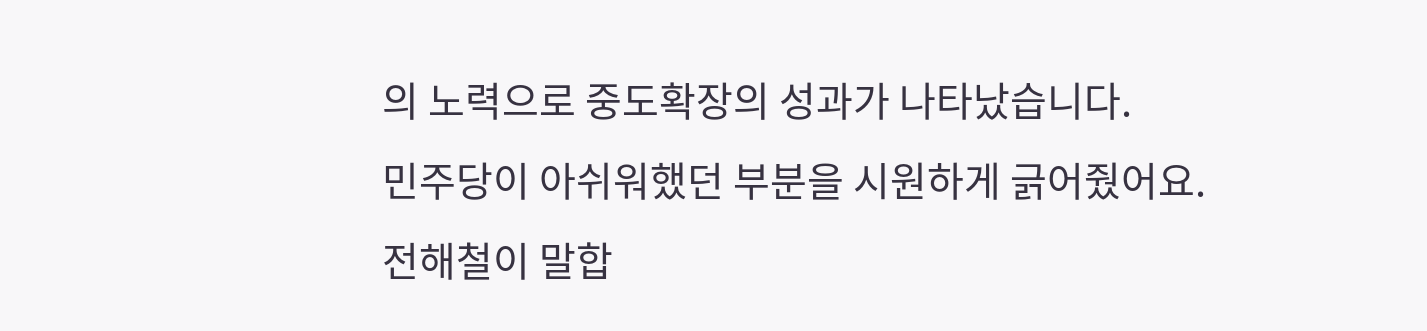의 노력으로 중도확장의 성과가 나타났습니다.
민주당이 아쉬워했던 부분을 시원하게 긁어줬어요.
전해철이 말합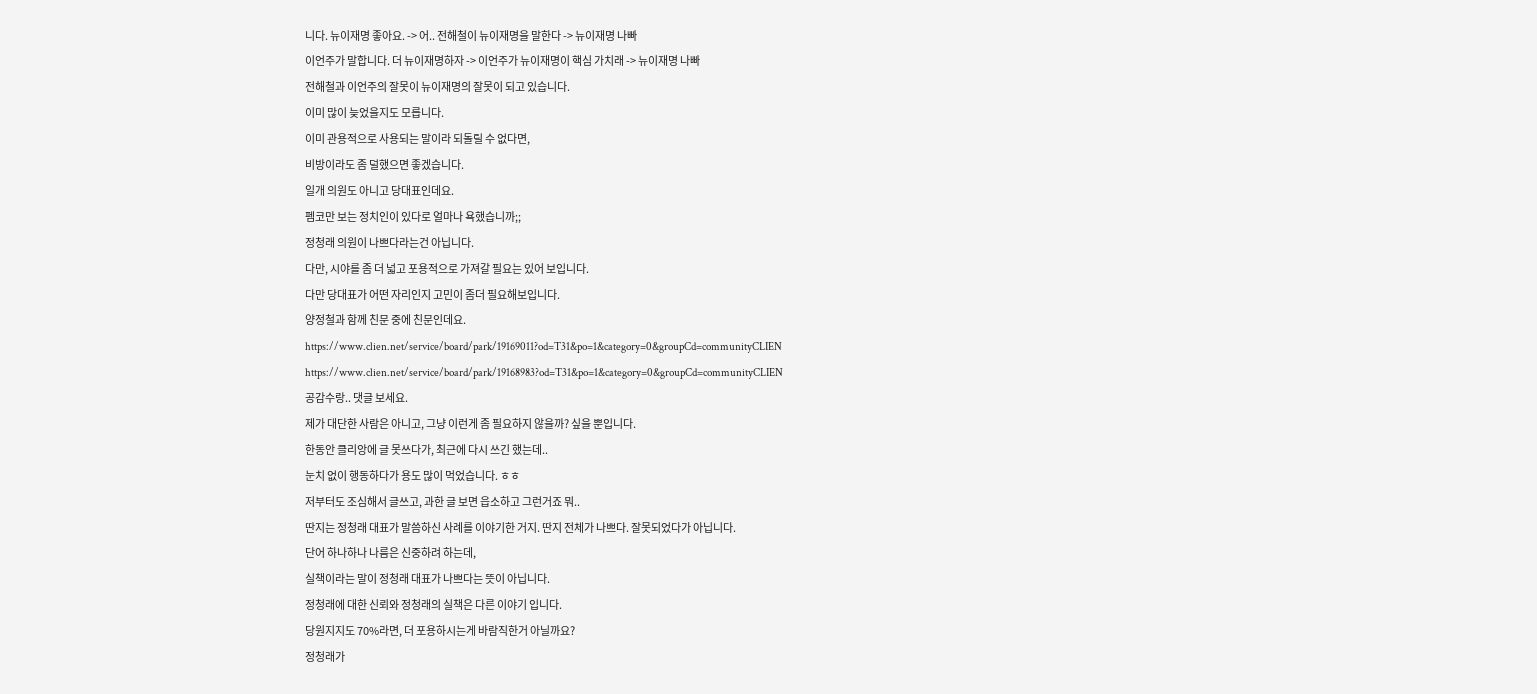니다. 뉴이재명 좋아요. -> 어.. 전해철이 뉴이재명을 말한다 -> 뉴이재명 나빠
이언주가 말합니다. 더 뉴이재명하자 -> 이언주가 뉴이재명이 핵심 가치래 -> 뉴이재명 나빠
전해철과 이언주의 잘못이 뉴이재명의 잘못이 되고 있습니다.
이미 많이 늦었을지도 모릅니다.
이미 관용적으로 사용되는 말이라 되돌릴 수 없다면,
비방이라도 좀 덜했으면 좋겠습니다.
일개 의원도 아니고 당대표인데요.
펨코만 보는 정치인이 있다로 얼마나 욕했습니까;;
정청래 의원이 나쁘다라는건 아닙니다.
다만, 시야를 좀 더 넓고 포용적으로 가져갈 필요는 있어 보입니다.
다만 당대표가 어떤 자리인지 고민이 좀더 필요해보입니다.
양정철과 함께 친문 중에 친문인데요.
https://www.clien.net/service/board/park/19169011?od=T31&po=1&category=0&groupCd=communityCLIEN
https://www.clien.net/service/board/park/19168983?od=T31&po=1&category=0&groupCd=communityCLIEN
공감수랑.. 댓글 보세요.
제가 대단한 사람은 아니고, 그냥 이런게 좀 필요하지 않을까? 싶을 뿐입니다.
한동안 클리앙에 글 못쓰다가, 최근에 다시 쓰긴 했는데..
눈치 없이 행동하다가 용도 많이 먹었습니다. ㅎㅎ
저부터도 조심해서 글쓰고, 과한 글 보면 읍소하고 그런거죠 뭐..
딴지는 정청래 대표가 말씀하신 사례를 이야기한 거지. 딴지 전체가 나쁘다. 잘못되었다가 아닙니다.
단어 하나하나 나름은 신중하려 하는데,
실책이라는 말이 정청래 대표가 나쁘다는 뜻이 아닙니다.
정청래에 대한 신뢰와 정청래의 실책은 다른 이야기 입니다.
당원지지도 70%라면, 더 포용하시는게 바람직한거 아닐까요?
정청래가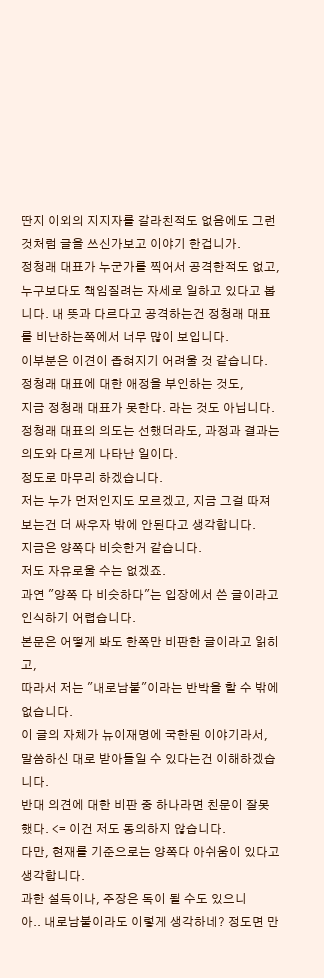딴지 이외의 지지자를 갈라친적도 없음에도 그런것처럼 글을 쓰신가보고 이야기 한겁니가.
정청래 대표가 누군가를 찍어서 공격한적도 없고, 누구보다도 책임질려는 자세로 일하고 있다고 봅니다. 내 뜻과 다르다고 공격하는건 정청래 대표를 비난하는쪽에서 너무 많이 보입니다.
이부분은 이견이 좁혀지기 어려울 것 같습니다. 정청래 대표에 대한 애정을 부인하는 것도,
지금 정청래 대표가 못한다. 라는 것도 아닙니다.
정청래 대표의 의도는 선했더라도, 과정과 결과는 의도와 다르게 나타난 일이다.
정도로 마무리 하겠습니다.
저는 누가 먼저인지도 모르겠고, 지금 그걸 따져보는건 더 싸우자 밖에 안된다고 생각합니다.
지금은 양쪽다 비슷한거 같습니다.
저도 자유로울 수는 없겠죠.
과연 "양쪽 다 비슷하다"는 입장에서 쓴 글이라고 인식하기 어렵습니다.
본문은 어떻게 봐도 한쪽만 비판한 글이라고 읽히고,
따라서 저는 "내로남불"이라는 반박을 할 수 밖에 없습니다.
이 글의 자체가 뉴이재명에 국한된 이야기라서,
말씀하신 대로 받아들일 수 있다는건 이해하겠습니다.
반대 의견에 대한 비판 중 하나라면 친문이 잘못했다. <= 이건 저도 동의하지 않습니다.
다만, 현재를 기준으로는 양쪽다 아쉬움이 있다고 생각합니다.
과한 설득이나, 주장은 독이 될 수도 있으니
아.. 내로남불이라도 이렇게 생각하네? 정도면 만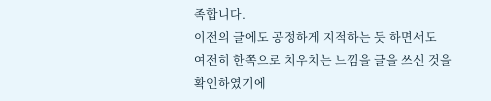족합니다.
이전의 글에도 공정하게 지적하는 듯 하면서도
여전히 한쪽으로 치우치는 느낌을 글을 쓰신 것을 확인하였기에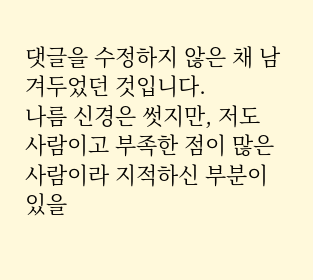댓글을 수정하지 않은 채 남겨두었던 것입니다.
나름 신경은 썻지만, 저도 사람이고 부족한 점이 많은 사람이라 지적하신 부분이 있을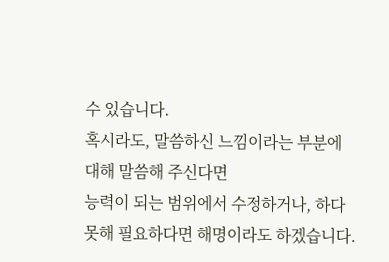수 있습니다.
혹시라도, 말씀하신 느낌이라는 부분에 대해 말씀해 주신다면
능력이 되는 범위에서 수정하거나, 하다못해 필요하다면 해명이라도 하겠습니다.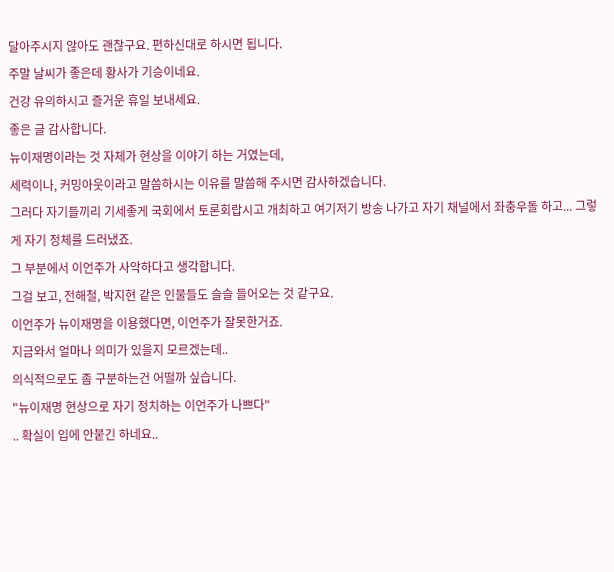달아주시지 않아도 괜찮구요. 편하신대로 하시면 됩니다.
주말 날씨가 좋은데 황사가 기승이네요.
건강 유의하시고 즐거운 휴일 보내세요.
좋은 글 감사합니다.
뉴이재명이라는 것 자체가 현상을 이야기 하는 거였는데,
세력이나, 커밍아웃이라고 말씀하시는 이유를 말씀해 주시면 감사하겠습니다.
그러다 자기들끼리 기세좋게 국회에서 토론회랍시고 개최하고 여기저기 방송 나가고 자기 채널에서 좌충우돌 하고... 그렇게 자기 정체를 드러냈죠.
그 부분에서 이언주가 사악하다고 생각합니다.
그걸 보고, 전해철, 박지현 같은 인물들도 슬슬 들어오는 것 같구요.
이언주가 뉴이재명을 이용했다면, 이언주가 잘못한거죠.
지금와서 얼마나 의미가 있을지 모르겠는데..
의식적으로도 좀 구분하는건 어떨까 싶습니다.
"뉴이재명 현상으로 자기 정치하는 이언주가 나쁘다"
.. 확실이 입에 안붙긴 하네요..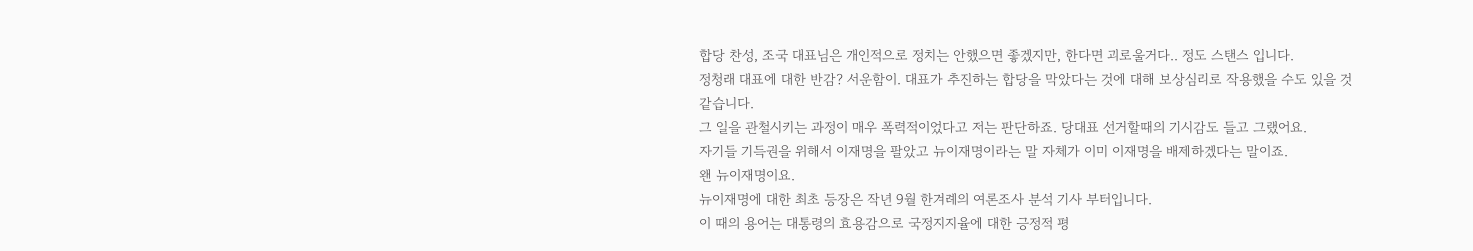합당 찬성, 조국 대표님은 개인적으로 정치는 안했으면 좋겠지만, 한다면 괴로울거다.. 정도 스탠스 입니다.
정청래 대표에 대한 반감? 서운함이. 대표가 추진하는 합당을 막았다는 것에 대해 보상심리로 작용했을 수도 있을 것 같습니다.
그 일을 관철시키는 과정이 매우 폭력적이었다고 저는 판단하죠. 당대표 선거할때의 기시감도 들고 그랬어요.
자기들 기득권을 위해서 이재명을 팔았고 뉴이재명이라는 말 자체가 이미 이재명을 배제하겠다는 말이죠.
왠 뉴이재명이요.
뉴이재명에 대한 최초 등장은 작년 9월 한겨례의 여론조사 분석 기사 부터입니다.
이 때의 용어는 대통령의 효용감으로 국정지지율에 대한 긍정적 평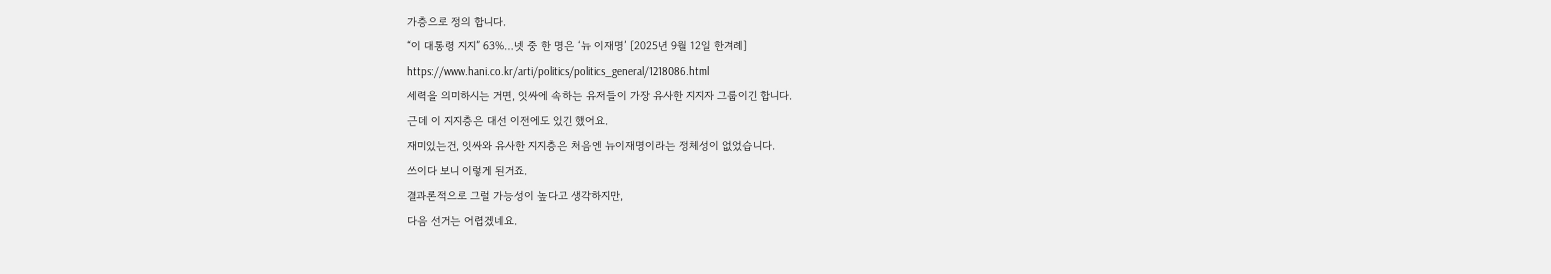가층으로 정의 합니다.
“이 대통령 지지” 63%…넷 중 한 명은 ‘뉴 이재명’ [2025년 9월 12일 한겨례]
https://www.hani.co.kr/arti/politics/politics_general/1218086.html
세력을 의미하시는 거면, 잇싸에 속하는 유저들이 가장 유사한 지지자 그룹이긴 합니다.
근데 이 지지층은 대선 이전에도 있긴 했어요.
재미있는건, 잇싸와 유사한 지지층은 처음엔 뉴이재명이라는 정체성이 없었습니다.
쓰이다 보니 이렇게 된거죠.
결과론적으로 그럴 가능성이 높다고 생각하지만,
다음 선거는 어렵겠네요.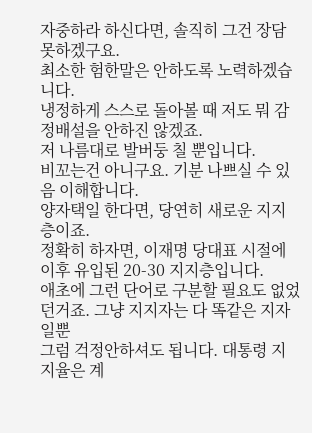자중하라 하신다면, 솔직히 그건 장담 못하겠구요.
최소한 험한말은 안하도록 노력하겠습니다.
냉정하게 스스로 돌아볼 때 저도 뭐 감정배설을 안하진 않겠죠.
저 나름대로 발버둥 칠 뿐입니다.
비꼬는건 아니구요. 기분 나쁘실 수 있음 이해합니다.
양자택일 한다면, 당연히 새로운 지지층이죠.
정확히 하자면, 이재명 당대표 시절에 이후 유입된 20-30 지지층입니다.
애초에 그런 단어로 구분할 필요도 없었던거죠. 그냥 지지자는 다 똑같은 지자일뿐
그럼 걱정안하셔도 됩니다. 대통령 지지율은 계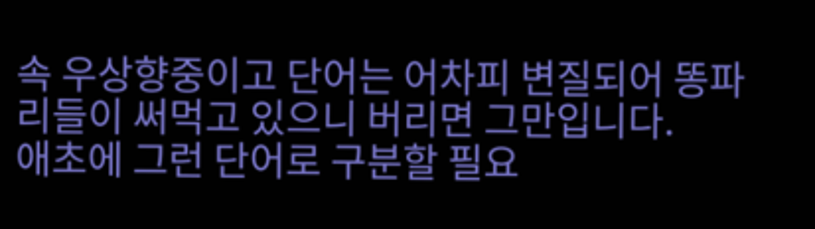속 우상향중이고 단어는 어차피 변질되어 똥파리들이 써먹고 있으니 버리면 그만입니다.
애초에 그런 단어로 구분할 필요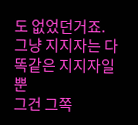도 없었던거죠. 그냥 지지자는 다 똑같은 지지자일뿐
그건 그쪽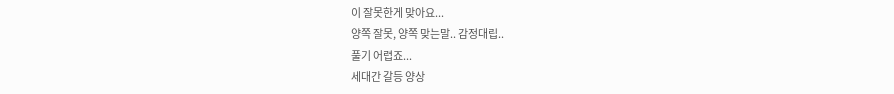이 잘못한게 맞아요...
양쪽 잘못, 양쪽 맞는말.. 감정대립..
풀기 어렵죠...
세대간 갈등 양상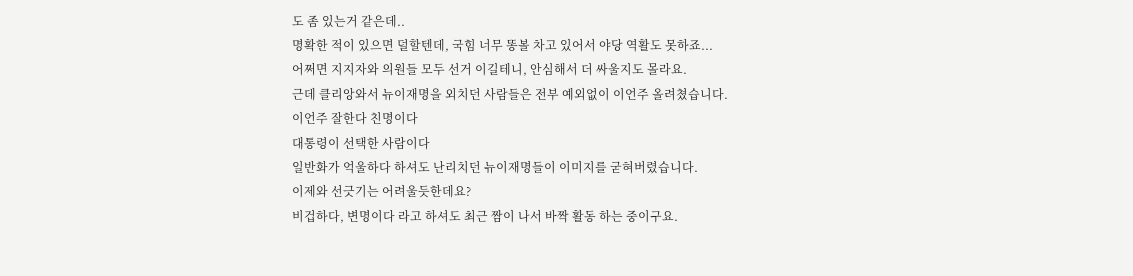도 좀 있는거 같은데..
명확한 적이 있으면 덜할텐데, 국힘 너무 똥볼 차고 있어서 야당 역활도 못하죠...
어쩌면 지지자와 의원들 모두 선거 이길테니, 안심해서 더 싸울지도 몰라요.
근데 클리앙와서 뉴이재명을 외치던 사람들은 전부 예외없이 이언주 올려쳤습니다.
이언주 잘한다 친명이다
대통령이 선택한 사람이다
일반화가 억울하다 하셔도 난리치던 뉴이재명들이 이미지를 굳혀버렸습니다.
이제와 선긋기는 어려울듯한데요?
비겁하다, 변명이다 라고 하셔도 최근 짬이 나서 바짝 활동 하는 중이구요.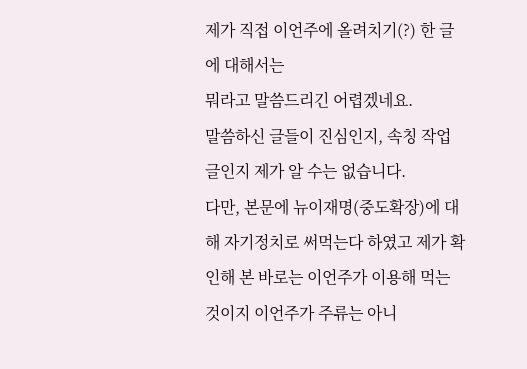제가 직접 이언주에 올려치기(?) 한 글에 대해서는
뭐라고 말씀드리긴 어렵겠네요.
말씀하신 글들이 진심인지, 속칭 작업글인지 제가 알 수는 없습니다.
다만, 본문에 뉴이재명(중도확장)에 대해 자기정치로 써먹는다 하였고 제가 확인해 본 바로는 이언주가 이용해 먹는 것이지 이언주가 주류는 아니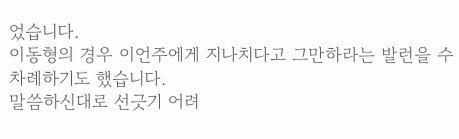었습니다.
이동형의 경우 이언주에게 지나치다고 그만하라는 발런을 수차례하기도 했습니다.
말씀하신대로 선긋기 어려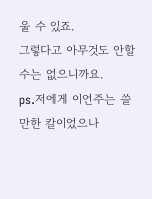울 수 있죠.
그렇다고 아무것도 안할 수는 없으니까요.
ps.저에게 이언주는 쓸만한 칼이었으나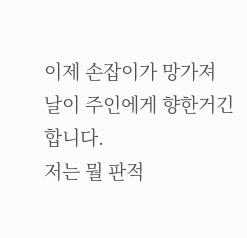이제 손잡이가 망가져 날이 주인에게 향한거긴 합니다.
저는 뭘 판적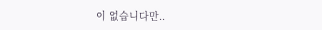이 없습니다만..